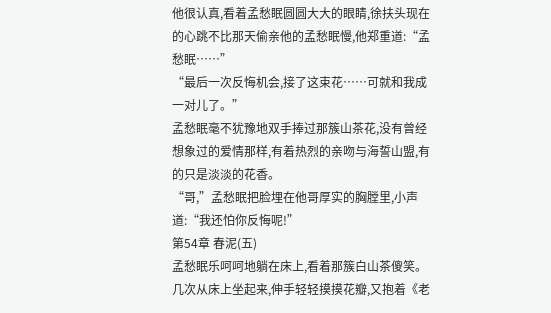他很认真,看着孟愁眠圆圆大大的眼睛,徐扶头现在的心跳不比那天偷亲他的孟愁眠慢,他郑重道:“孟愁眠……”
“最后一次反悔机会,接了这束花……可就和我成一对儿了。”
孟愁眠毫不犹豫地双手捧过那簇山茶花,没有曾经想象过的爱情那样,有着热烈的亲吻与海誓山盟,有的只是淡淡的花香。
“哥,”孟愁眠把脸埋在他哥厚实的胸膛里,小声道:“我还怕你反悔呢!”
第54章 春泥(五)
孟愁眠乐呵呵地躺在床上,看着那簇白山茶傻笑。几次从床上坐起来,伸手轻轻摸摸花瓣,又抱着《老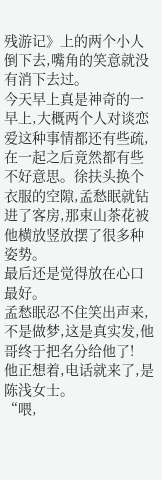残游记》上的两个小人倒下去,嘴角的笑意就没有消下去过。
今天早上真是神奇的一早上,大概两个人对谈恋爱这种事情都还有些疏,在一起之后竟然都有些不好意思。徐扶头换个衣服的空隙,孟愁眠就钻进了客房,那束山茶花被他横放竖放摆了很多种姿势。
最后还是觉得放在心口最好。
孟愁眠忍不住笑出声来,不是做梦,这是真实发,他哥终于把名分给他了!
他正想着,电话就来了,是陈浅女士。
“喂,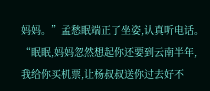妈妈。”孟愁眠端正了坐姿,认真听电话。
“眠眠,妈妈忽然想起你还要到云南半年,我给你买机票,让杨叔叔送你过去好不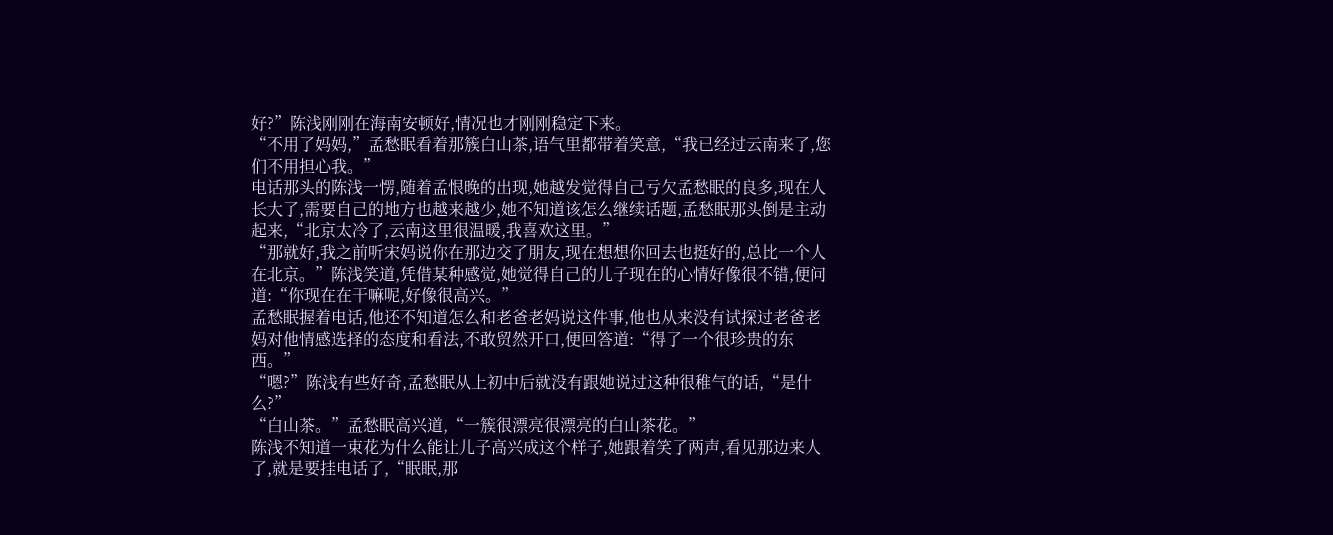好?”陈浅刚刚在海南安顿好,情况也才刚刚稳定下来。
“不用了妈妈,”孟愁眠看着那簇白山茶,语气里都带着笑意,“我已经过云南来了,您们不用担心我。”
电话那头的陈浅一愣,随着孟恨晚的出现,她越发觉得自己亏欠孟愁眠的良多,现在人长大了,需要自己的地方也越来越少,她不知道该怎么继续话题,孟愁眠那头倒是主动起来,“北京太冷了,云南这里很温暖,我喜欢这里。”
“那就好,我之前听宋妈说你在那边交了朋友,现在想想你回去也挺好的,总比一个人在北京。”陈浅笑道,凭借某种感觉,她觉得自己的儿子现在的心情好像很不错,便问道:“你现在在干嘛呢,好像很高兴。”
孟愁眠握着电话,他还不知道怎么和老爸老妈说这件事,他也从来没有试探过老爸老妈对他情感选择的态度和看法,不敢贸然开口,便回答道:“得了一个很珍贵的东西。”
“嗯?”陈浅有些好奇,孟愁眠从上初中后就没有跟她说过这种很稚气的话,“是什么?”
“白山茶。”孟愁眠高兴道,“一簇很漂亮很漂亮的白山茶花。”
陈浅不知道一束花为什么能让儿子高兴成这个样子,她跟着笑了两声,看见那边来人了,就是要挂电话了,“眠眠,那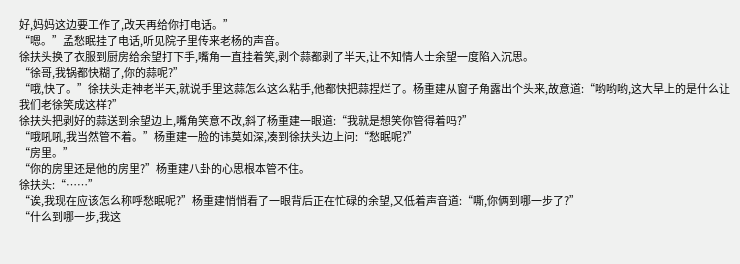好,妈妈这边要工作了,改天再给你打电话。”
“嗯。”孟愁眠挂了电话,听见院子里传来老杨的声音。
徐扶头换了衣服到厨房给余望打下手,嘴角一直挂着笑,剥个蒜都剥了半天,让不知情人士余望一度陷入沉思。
“徐哥,我锅都快糊了,你的蒜呢?”
“哦,快了。”徐扶头走神老半天,就说手里这蒜怎么这么粘手,他都快把蒜捏烂了。杨重建从窗子角露出个头来,故意道:“哟哟哟,这大早上的是什么让我们老徐笑成这样?”
徐扶头把剥好的蒜送到余望边上,嘴角笑意不改,斜了杨重建一眼道:“我就是想笑你管得着吗?”
“哦吼吼,我当然管不着。”杨重建一脸的讳莫如深,凑到徐扶头边上问:“愁眠呢?”
“房里。”
“你的房里还是他的房里?”杨重建八卦的心思根本管不住。
徐扶头:“……”
“诶,我现在应该怎么称呼愁眠呢?”杨重建悄悄看了一眼背后正在忙碌的余望,又低着声音道:“嘶,你俩到哪一步了?”
“什么到哪一步,我这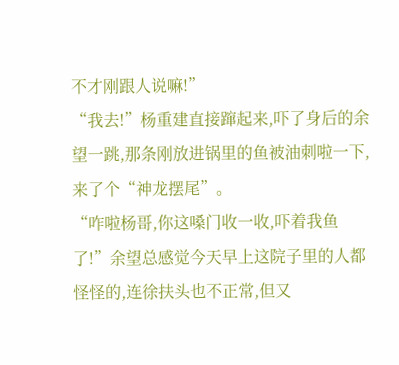不才刚跟人说嘛!”
“我去!”杨重建直接蹿起来,吓了身后的余望一跳,那条刚放进锅里的鱼被油刺啦一下,来了个“神龙摆尾”。
“咋啦杨哥,你这嗓门收一收,吓着我鱼了!”余望总感觉今天早上这院子里的人都怪怪的,连徐扶头也不正常,但又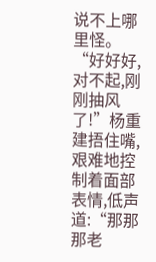说不上哪里怪。
“好好好,对不起,刚刚抽风了!”杨重建捂住嘴,艰难地控制着面部表情,低声道:“那那那老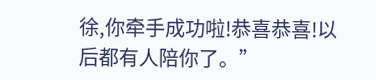徐,你牵手成功啦!恭喜恭喜!以后都有人陪你了。”